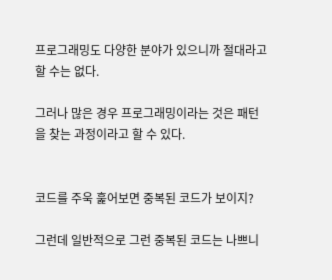프로그래밍도 다양한 분야가 있으니까 절대라고 할 수는 없다.

그러나 많은 경우 프로그래밍이라는 것은 패턴을 찾는 과정이라고 할 수 있다.


코드를 주욱 훑어보면 중복된 코드가 보이지?

그런데 일반적으로 그런 중복된 코드는 나쁘니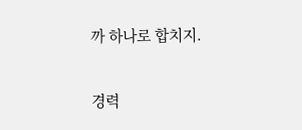까 하나로 합치지.

경력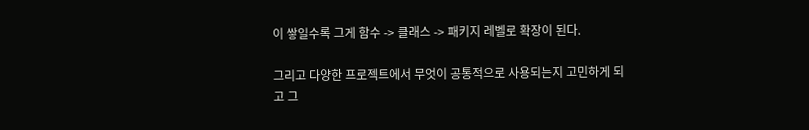이 쌓일수록 그게 함수 -> 클래스 -> 패키지 레벨로 확장이 된다.

그리고 다양한 프로젝트에서 무엇이 공통적으로 사용되는지 고민하게 되고 그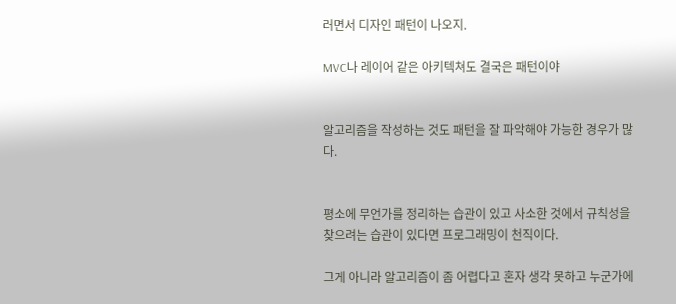러면서 디자인 패턴이 나오지.

MVC나 레이어 같은 아키텍쳐도 결국은 패턴이야


알고리즘을 작성하는 것도 패턴을 잘 파악해야 가능한 경우가 많다.


평소에 무언가를 정리하는 습관이 있고 사소한 것에서 규칙성을 찾으려는 습관이 있다면 프로그래밍이 천직이다.

그게 아니라 알고리즘이 좀 어렵다고 혼자 생각 못하고 누군가에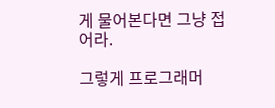게 물어본다면 그냥 접어라.

그렇게 프로그래머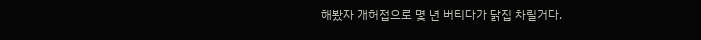해봤자 개허접으로 몇 년 버티다가 닭집 차릴거다.